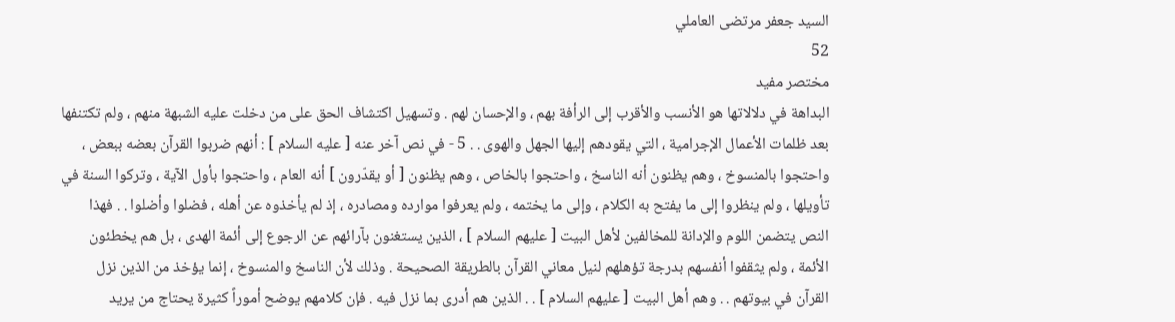السيد جعفر مرتضى العاملي
52
مختصر مفيد
البداهة في دلالاتها هو الأنسب والأقرب إلى الرأفة بهم ، والإحسان لهم . وتسهيل اكتشاف الحق على من دخلت عليه الشبهة منهم ، ولم تكتنفها بعد ظلمات الأعمال الإجرامية ، التي يقودهم إليها الجهل والهوى . . 5 - في نص آخر عنه [ عليه السلام ] : أنهم ضربوا القرآن بعضه ببعض ، واحتجوا بالمنسوخ ، وهم يظنون أنه الناسخ ، واحتجوا بالخاص ، وهم يظنون [ أو يقدّرون ] أنه العام ، واحتجوا بأول الآية ، وتركوا السنة في تأويلها ، ولم ينظروا إلى ما يفتح به الكلام ، وإلى ما يختمه ، ولم يعرفوا موارده ومصادره ، إذ لم يأخذوه عن أهله ، فضلوا وأضلوا . . فهذا النص يتضمن اللوم والإدانة للمخالفين لأهل البيت [ عليهم السلام ] ، الذين يستغنون بآرائهم عن الرجوع إلى أئمة الهدى ، بل هم يخطئون الأئمة ، ولم يثقفوا أنفسهم بدرجة تؤهلهم لنيل معاني القرآن بالطريقة الصحيحة . وذلك لأن الناسخ والمنسوخ ، إنما يؤخذ من الذين نزل القرآن في بيوتهم . . وهم أهل البيت [ عليهم السلام ] . . الذين هم أدرى بما نزل فيه . فإن كلامهم يوضح أموراً كثيرة يحتاج من يريد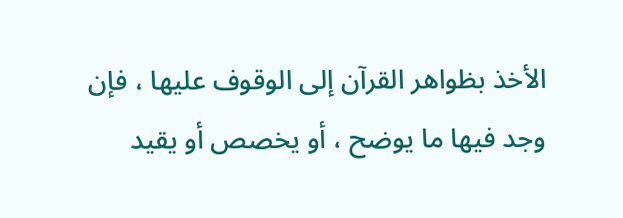الأخذ بظواهر القرآن إلى الوقوف عليها ، فإن وجد فيها ما يوضح ، أو يخصص أو يقيد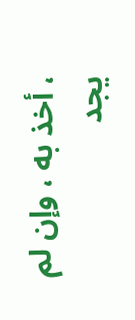، أخذ به ، وإن لم يجد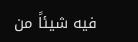فيه شيئاً من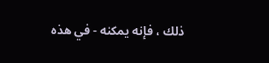ذلك ، فإنه يمكنه - في هذه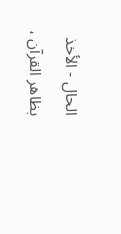الحال - الأخذ بظاهر القرآن ،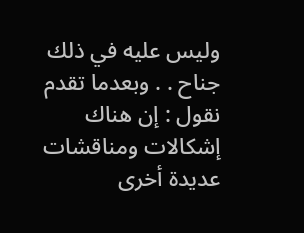وليس عليه في ذلك جناح . . وبعدما تقدم نقول : إن هناك إشكالات ومناقشات عديدة أخرى